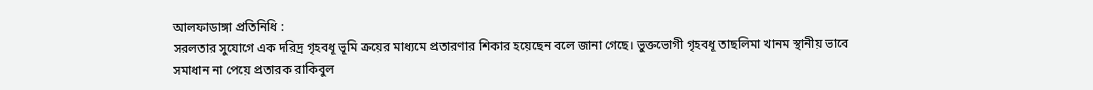আলফাডাঙ্গা প্রতিনিধি :
সরলতার সুযোগে এক দরিদ্র গৃহবধূ ভূমি ক্রয়ের মাধ্যমে প্রতারণার শিকার হয়েছেন বলে জানা গেছে। ভুক্তভোগী গৃহবধূ তাছলিমা খানম স্থানীয় ভাবে সমাধান না পেয়ে প্রতারক রাকিবুল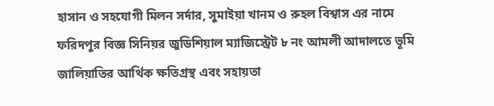হাসান ও সহযোগী মিলন সর্দার, সুমাইয়া খানম ও রুহল বিশ্বাস এর নামে ফরিদপুর বিজ্ঞ সিনিয়র জুডিশিয়াল ম্যাজিস্ট্রেট ৮ নং আমলী আদালতে ভূমি জালিয়াতির আর্থিক ক্ষতিগ্রস্থ এবং সহায়তা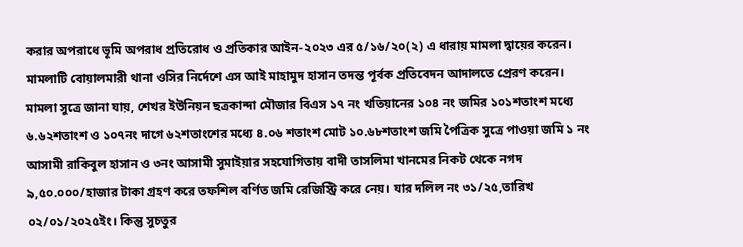করার অপরাধে ভূমি অপরাধ প্রতিরোধ ও প্রতিকার আইন-২০২৩ এর ৫/১৬/২০(২) এ ধারায় মামলা দ্বায়ের করেন। মামলাটি বোয়ালমারী থানা ওসির নির্দেশে এস আই মাহামুদ হাসান তদন্ত পূর্বক প্রতিবেদন আদালতে প্রেরণ করেন।
মামলা সুত্রে জানা যায়, শেখর ইউনিয়ন ছত্রকান্দা মৌজার বিএস ১৭ নং খতিয়ানের ১০৪ নং জমির ১০১শতাংশ মধ্যে ৬.৬২শতাংশ ও ১০৭নং দাগে ৬২শতাংশের মধ্যে ৪.০৬ শতাংশ মোট ১০.৬৮শতাংশ জমি পৈত্রিক সুত্রে পাওয়া জমি ১ নং আসামী রাকিবুল হাসান ও ৩নং আসামী সুমাইয়ার সহযোগিতায় বাদী তাসলিমা খানমের নিকট থেকে নগদ ৯,৫০.০০০/হাজার টাকা গ্রহণ করে তফশিল বর্ণিত জমি রেজিস্ট্রি করে নেয়। যার দলিল নং ৩১/২৫,তারিখ ০২/০১/২০২৫ইং। কিন্তু সুচতুর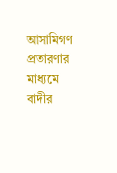আসামিগণ প্রতারণার মাধ্যমে বাদীর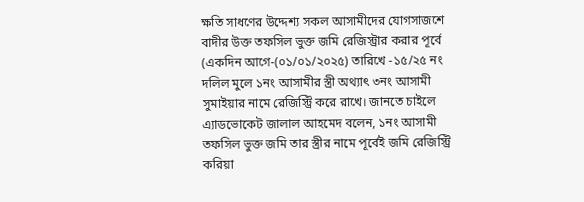ক্ষতি সাধণের উদ্দেশ্য সকল আসামীদের যোগসাজশে বাদীর উক্ত তফসিল ভুক্ত জমি রেজিস্ট্রার করার পূর্বে (একদিন আগে-(০১/০১/২০২৫) তারিখে -১৫/২৫ নং দলিল মুলে ১নং আসামীর স্ত্রী অথ্যাৎ ৩নং আসামী সুমাইয়ার নামে রেজিস্ট্রি করে রাখে। জানতে চাইলে এ্যাডভোকেট জালাল আহমেদ বলেন, ১নং আসামী তফসিল ভুক্ত জমি তার স্ত্রীর নামে পূর্বেই জমি রেজিস্ট্রি করিয়া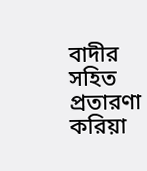বাদীর সহিত প্রতারণা করিয়া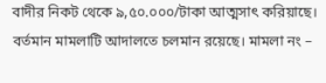বাদীর নিকট থেকে ৯,৫০.০০০/টাকা আত্মসাৎ করিয়াছে। বর্তমান মামলাটি আদালতে চলমান রয়েছে। মামলা নং –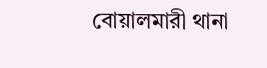বোয়ালমারী থানা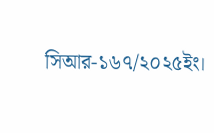সিআর-১৬৭/২০২৫ইং।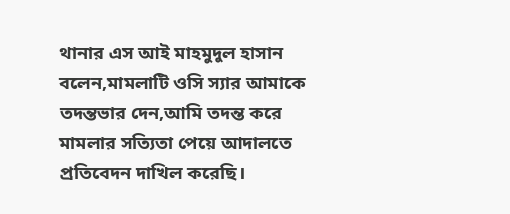থানার এস আই মাহমুদুল হাসান বলেন,মামলাটি ওসি স্যার আমাকে তদন্তভার দেন,আমি তদন্ত করে মামলার সত্যিতা পেয়ে আদালতে প্রতিবেদন দাখিল করেছি।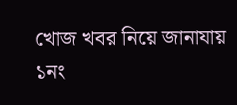খোজ খবর নিয়ে জানাযায় ১নং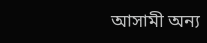আসামী অন্য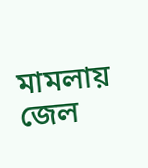মামলায় জেল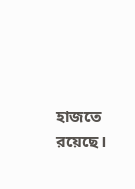হাজতে রয়েছে।